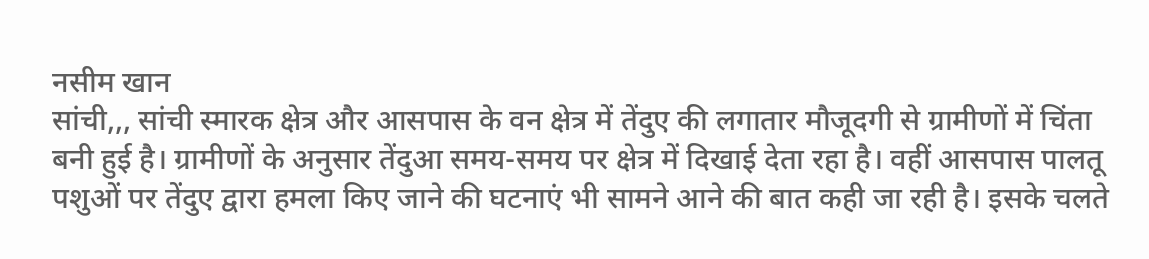नसीम खान
सांची,,, सांची स्मारक क्षेत्र और आसपास के वन क्षेत्र में तेंदुए की लगातार मौजूदगी से ग्रामीणों में चिंता बनी हुई है। ग्रामीणों के अनुसार तेंदुआ समय-समय पर क्षेत्र में दिखाई देता रहा है। वहीं आसपास पालतू पशुओं पर तेंदुए द्वारा हमला किए जाने की घटनाएं भी सामने आने की बात कही जा रही है। इसके चलते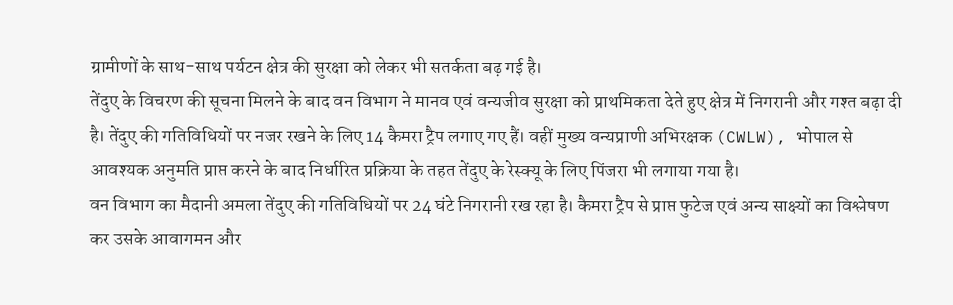ग्रामीणों के साथ-साथ पर्यटन क्षेत्र की सुरक्षा को लेकर भी सतर्कता बढ़ गई है।
तेंदुए के विचरण की सूचना मिलने के बाद वन विभाग ने मानव एवं वन्यजीव सुरक्षा को प्राथमिकता देते हुए क्षेत्र में निगरानी और गश्त बढ़ा दी है। तेंदुए की गतिविधियों पर नजर रखने के लिए 14 कैमरा ट्रैप लगाए गए हैं। वहीं मुख्य वन्यप्राणी अभिरक्षक (CWLW), भोपाल से आवश्यक अनुमति प्राप्त करने के बाद निर्धारित प्रक्रिया के तहत तेंदुए के रेस्क्यू के लिए पिंजरा भी लगाया गया है।
वन विभाग का मैदानी अमला तेंदुए की गतिविधियों पर 24 घंटे निगरानी रख रहा है। कैमरा ट्रैप से प्राप्त फुटेज एवं अन्य साक्ष्यों का विश्लेषण कर उसके आवागमन और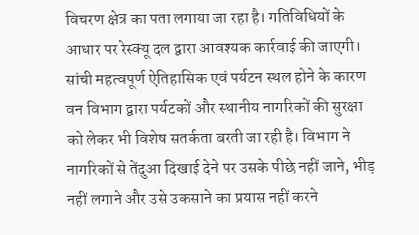विचरण क्षेत्र का पता लगाया जा रहा है। गतिविधियों के आधार पर रेस्क्यू दल द्वारा आवश्यक कार्रवाई की जाएगी।
सांची महत्वपूर्ण ऐतिहासिक एवं पर्यटन स्थल होने के कारण वन विभाग द्वारा पर्यटकों और स्थानीय नागरिकों की सुरक्षा को लेकर भी विशेष सतर्कता बरती जा रही है। विभाग ने नागरिकों से तेंदुआ दिखाई देने पर उसके पीछे नहीं जाने, भीड़ नहीं लगाने और उसे उकसाने का प्रयास नहीं करने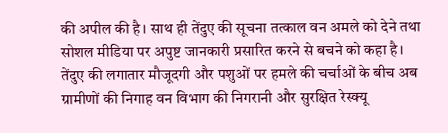की अपील की है। साथ ही तेंदुए की सूचना तत्काल वन अमले को देने तथा सोशल मीडिया पर अपुष्ट जानकारी प्रसारित करने से बचने को कहा है।
तेंदुए की लगातार मौजूदगी और पशुओं पर हमले की चर्चाओं के बीच अब ग्रामीणों की निगाह वन विभाग की निगरानी और सुरक्षित रेस्क्यू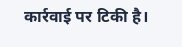कार्रवाई पर टिकी है।